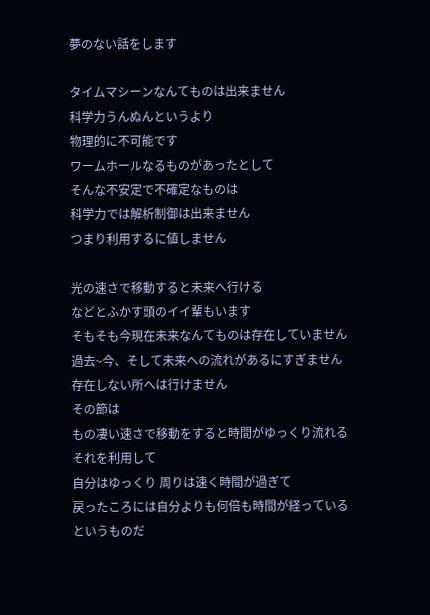夢のない話をします

タイムマシーンなんてものは出来ません
科学力うんぬんというより
物理的に不可能です
ワームホールなるものがあったとして
そんな不安定で不確定なものは
科学力では解析制御は出来ません
つまり利用するに値しません

光の速さで移動すると未来へ行ける
などとふかす頭のイイ輩もいます
そもそも今現在未来なんてものは存在していません
過去~今、そして未来への流れがあるにすぎません
存在しない所へは行けません
その節は
もの凄い速さで移動をすると時間がゆっくり流れる
それを利用して
自分はゆっくり 周りは速く時間が過ぎて
戻ったころには自分よりも何倍も時間が経っている
というものだ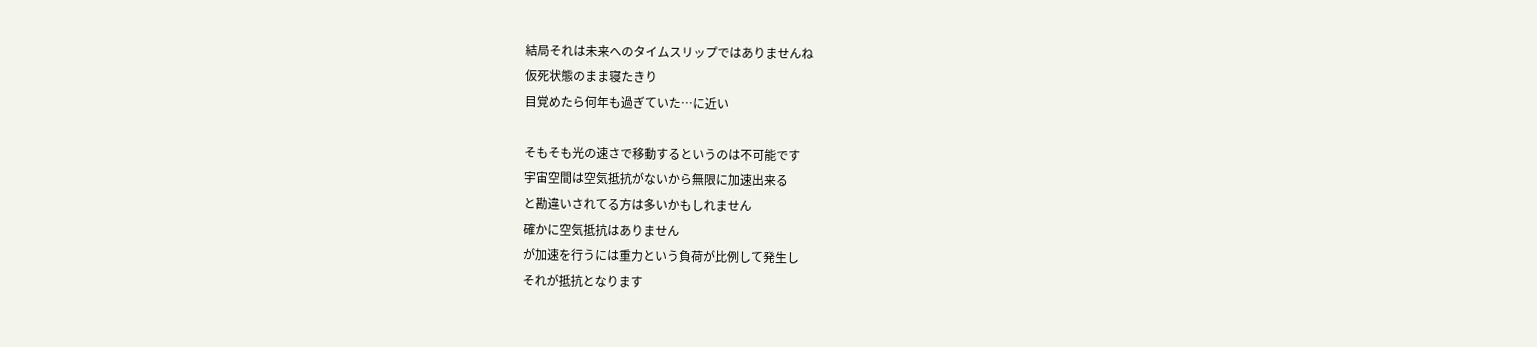結局それは未来へのタイムスリップではありませんね
仮死状態のまま寝たきり
目覚めたら何年も過ぎていた…に近い

そもそも光の速さで移動するというのは不可能です
宇宙空間は空気抵抗がないから無限に加速出来る
と勘違いされてる方は多いかもしれません
確かに空気抵抗はありません
が加速を行うには重力という負荷が比例して発生し
それが抵抗となります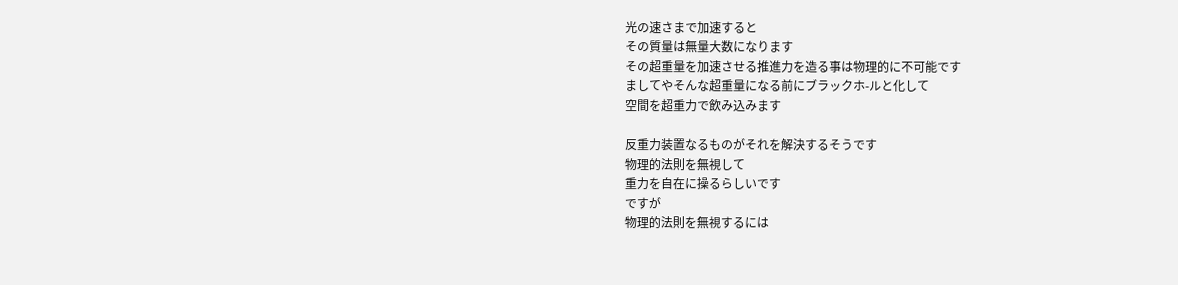光の速さまで加速すると
その質量は無量大数になります
その超重量を加速させる推進力を造る事は物理的に不可能です
ましてやそんな超重量になる前にブラックホ-ルと化して
空間を超重力で飲み込みます

反重力装置なるものがそれを解決するそうです
物理的法則を無視して
重力を自在に操るらしいです
ですが
物理的法則を無視するには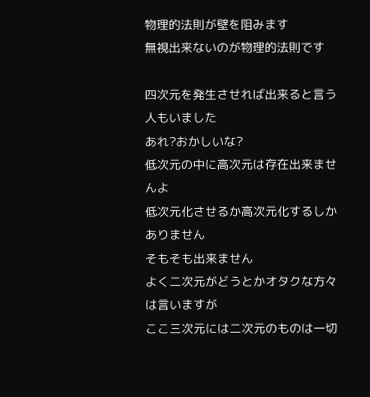物理的法則が壁を阻みます
無視出来ないのが物理的法則です

四次元を発生させれば出来ると言う人もいました
あれ?おかしいな?
低次元の中に高次元は存在出来ませんよ
低次元化させるか高次元化するしかありません
そもそも出来ません
よく二次元がどうとかオタクな方々は言いますが
ここ三次元には二次元のものは一切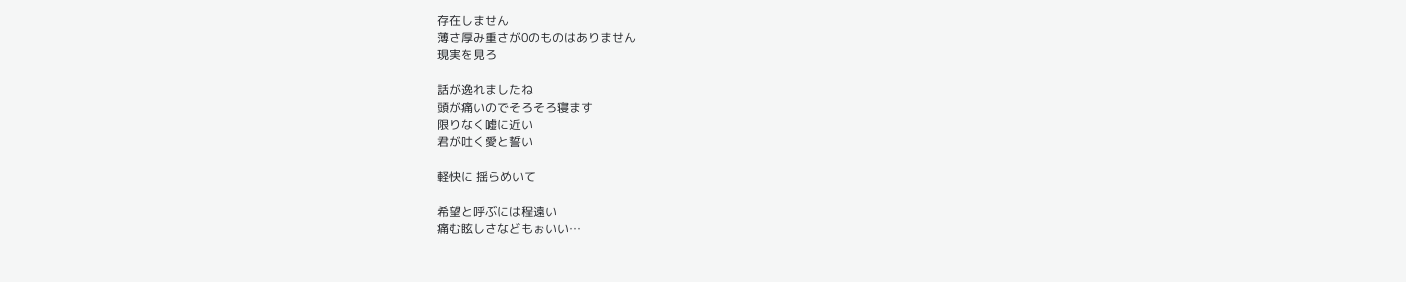存在しません
薄さ厚み重さが0のものはありません
現実を見ろ

話が逸れましたね
頭が痛いのでそろそろ寝ます
限りなく嘘に近い
君が吐く愛と誓い

軽快に 揺らめいて

希望と呼ぶには程遠い
痛む眩しさなどもぉいい…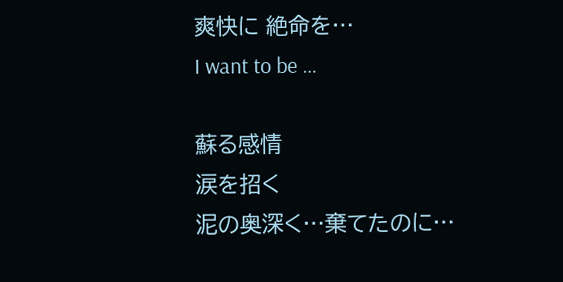爽快に 絶命を…
I want to be …

蘇る感情
涙を招く
泥の奥深く…棄てたのに…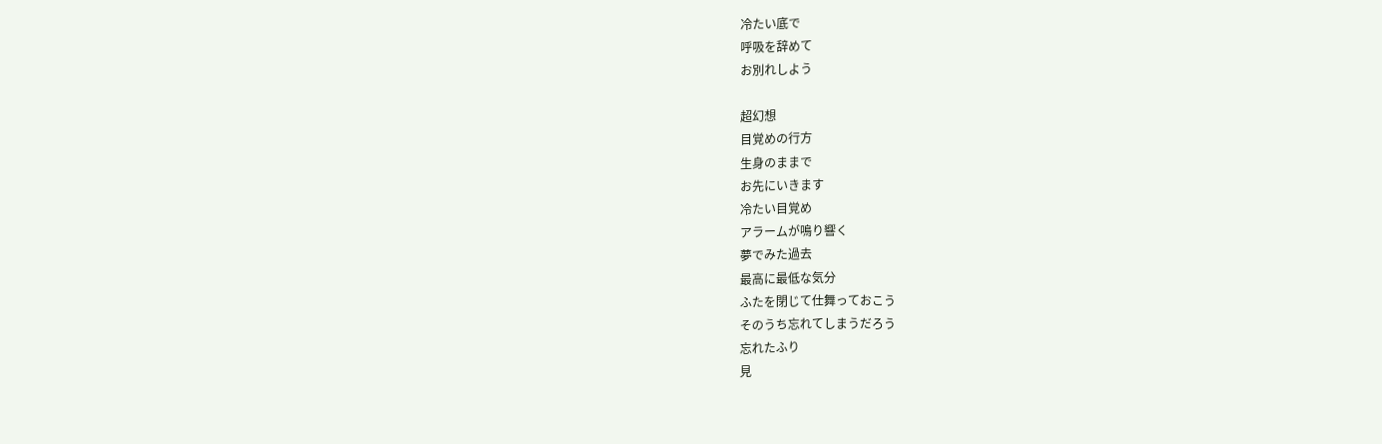冷たい底で
呼吸を辞めて
お別れしよう

超幻想
目覚めの行方
生身のままで
お先にいきます
冷たい目覚め
アラームが鳴り響く
夢でみた過去
最高に最低な気分
ふたを閉じて仕舞っておこう
そのうち忘れてしまうだろう
忘れたふり
見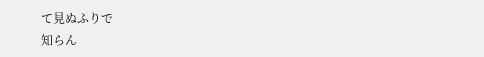て見ぬふりで
知らん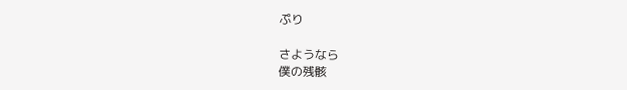ぷり

さようなら
僕の残骸